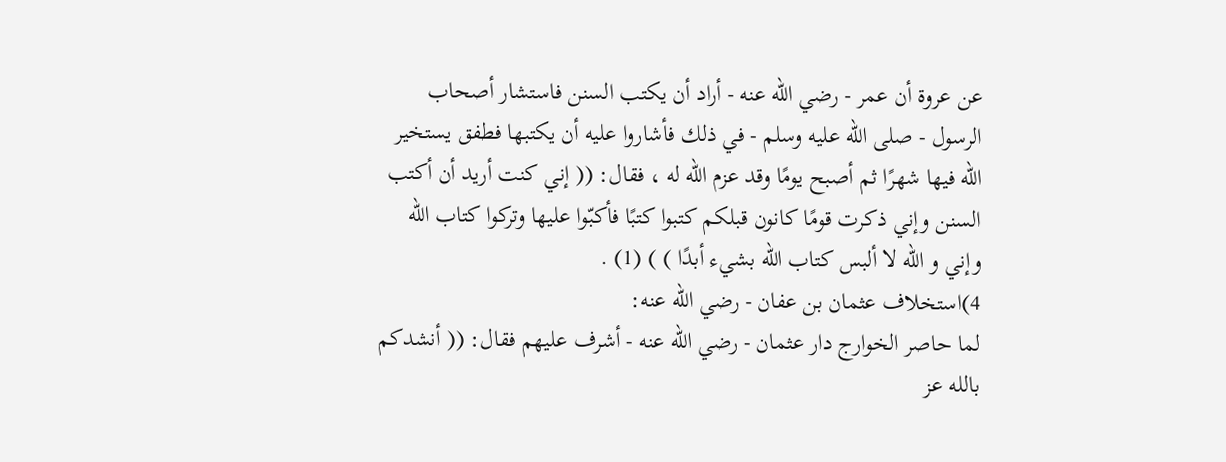عن عروة أن عمر - رضي الله عنه - أراد أن يكتب السنن فاستشار أصحاب الرسول - صلى الله عليه وسلم - في ذلك فأشاروا عليه أن يكتبها فطفق يستخير الله فيها شهرًا ثم أصبح يومًا وقد عزم الله له ، فقال: (( إني كنت أريد أن أكتب السنن وإني ذكرت قومًا كانون قبلكم كتبوا كتبًا فأكبّوا عليها وتركوا كتاب الله وإني و الله لا ألبس كتاب الله بشيء أبدًا ) ) (1) .
4)استخلاف عثمان بن عفان - رضي الله عنه:
لما حاصر الخوارج دار عثمان - رضي الله عنه - أشرف عليهم فقال: (( أنشدكم بالله عز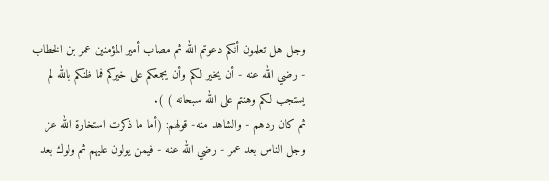وجل هل تعلمون أنكم دعوتم الله ثم مصاب أمير المؤمنين عمر بن الخطاب - رضي الله عنه - أن يخير لكم وأن يجمعكم على خيركم فما ظنكم بالله لم يستجب لكم وهنتم على الله سبحانه ) ).
ثم كان ردهم - والشاهد منه- قولهم: (أما ما ذكرت استخارة الله عز وجل الناس بعد عمر - رضي الله عنه - فيمن يولون عليهم ثم ولوك بعد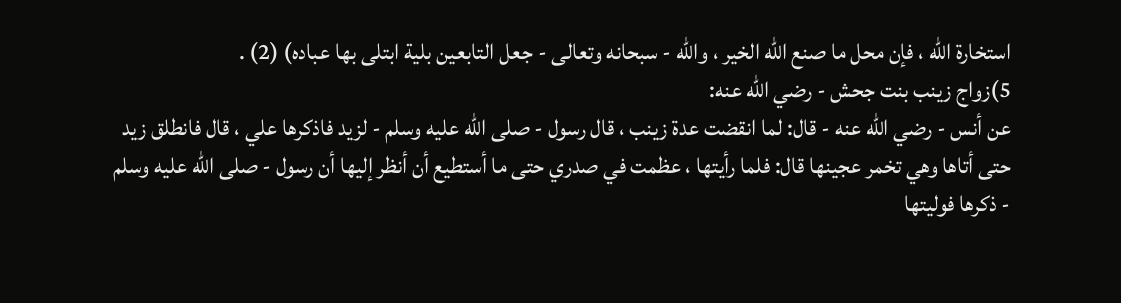استخارة الله ، فإن محل ما صنع الله الخير ، والله - سبحانه وتعالى - جعل التابعين بلية ابتلى بها عباده) (2) .
5)زواج زينب بنت جحش - رضي الله عنه:
عن أنس - رضي الله عنه - قال: لما انقضت عدة زينب ، قال رسول - صلى الله عليه وسلم - لزيد فاذكرها علي ، قال فانطلق زيد حتى أتاها وهي تخمر عجينها قال: فلما رأيتها ، عظمت في صدري حتى ما أستطيع أن أنظر إليها أن رسول - صلى الله عليه وسلم - ذكرها فوليتها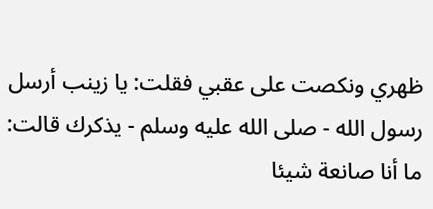ظهري ونكصت على عقبي فقلت: يا زينب أرسل رسول الله - صلى الله عليه وسلم - يذكرك قالت: ما أنا صانعة شيئا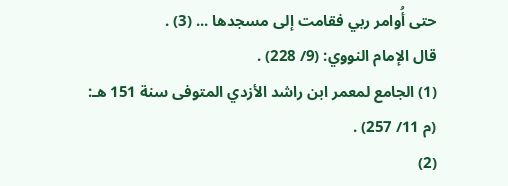حتى أُوامر ربي فقامت إلى مسجدها ... (3) .
قال الإمام النووي: (9/ 228) .
(1) الجامع لمعمر ابن راشد الأزدي المتوفى سنة 151 هـ: (م 11/ 257) .
(2)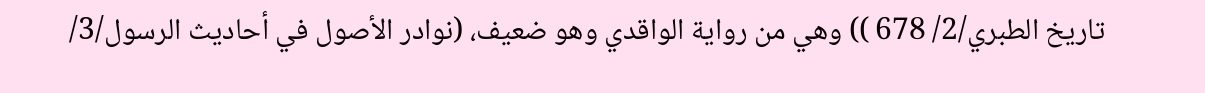تاريخ الطبري/2/ 678 )) وهي من رواية الواقدي وهو ضعيف، (نوادر الأصول في أحاديث الرسول/3/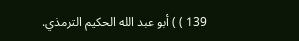139 ) ) أبو عبد الله الحكيم الترمذي.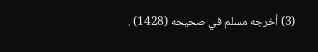(3) أخرجه مسلم في صحيحه (1428) .